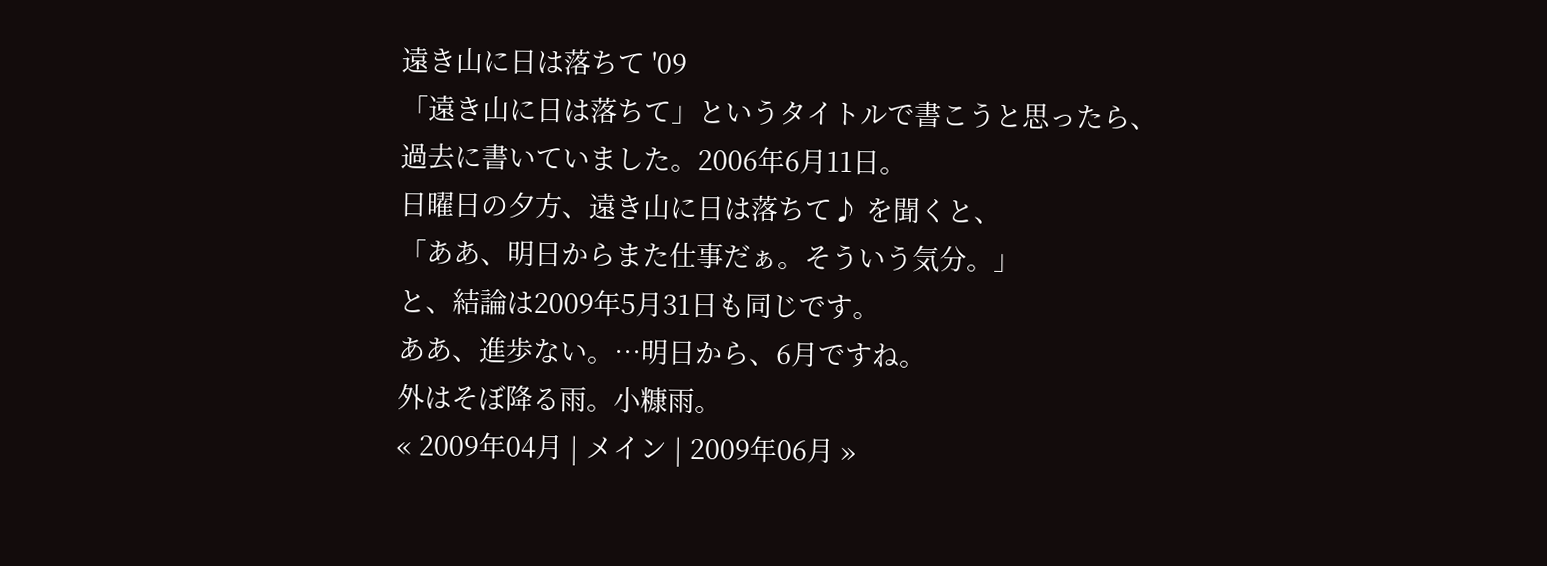遠き山に日は落ちて '09
「遠き山に日は落ちて」というタイトルで書こうと思ったら、
過去に書いていました。2006年6月11日。
日曜日の夕方、遠き山に日は落ちて♪ を聞くと、
「ああ、明日からまた仕事だぁ。そういう気分。」
と、結論は2009年5月31日も同じです。
ああ、進歩ない。…明日から、6月ですね。
外はそぼ降る雨。小糠雨。
« 2009年04月 | メイン | 2009年06月 »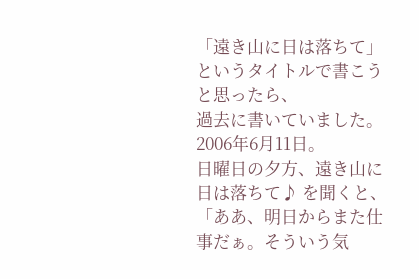「遠き山に日は落ちて」というタイトルで書こうと思ったら、
過去に書いていました。2006年6月11日。
日曜日の夕方、遠き山に日は落ちて♪ を聞くと、
「ああ、明日からまた仕事だぁ。そういう気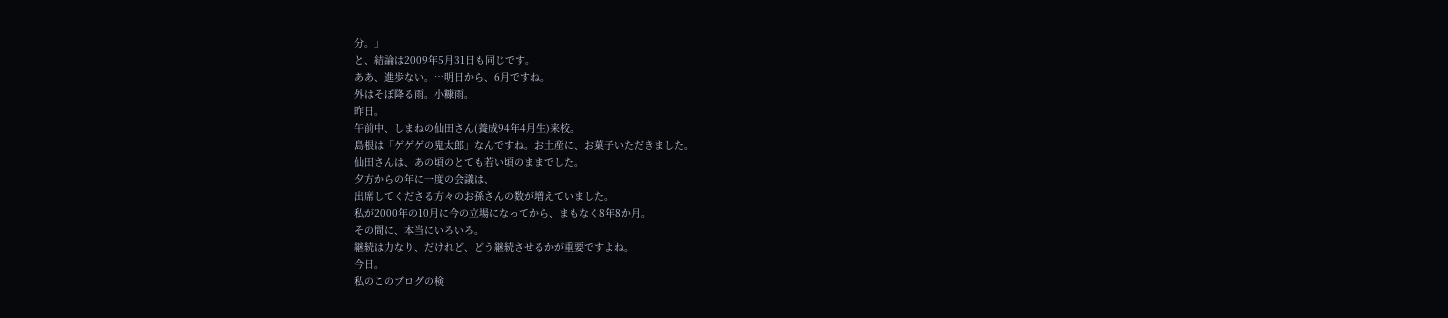分。」
と、結論は2009年5月31日も同じです。
ああ、進歩ない。…明日から、6月ですね。
外はそぼ降る雨。小糠雨。
昨日。
午前中、しまねの仙田さん(養成94年4月生)来校。
島根は「ゲゲゲの鬼太郎」なんですね。お土産に、お菓子いただきました。
仙田さんは、あの頃のとても若い頃のままでした。
夕方からの年に一度の会議は、
出席してくださる方々のお孫さんの数が増えていました。
私が2000年の10月に今の立場になってから、まもなく8年8か月。
その間に、本当にいろいろ。
継続は力なり、だけれど、どう継続させるかが重要ですよね。
今日。
私のこのブログの検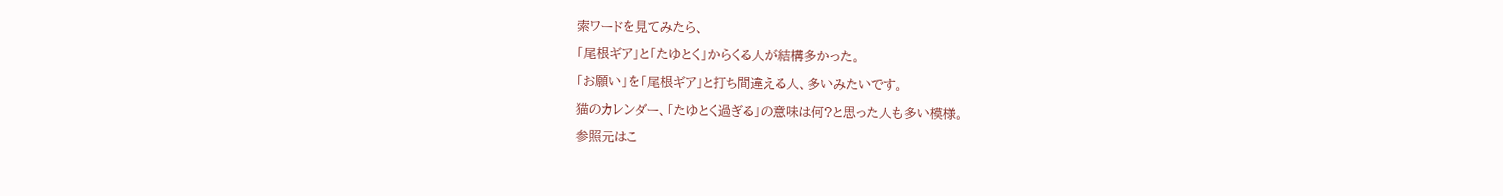索ワードを見てみたら、
「尾根ギア」と「たゆとく」からくる人が結構多かった。
「お願い」を「尾根ギア」と打ち間違える人、多いみたいです。
猫のカレンダー、「たゆとく過ぎる」の意味は何?と思った人も多い模様。
参照元はこ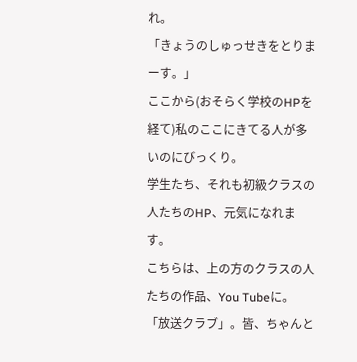れ。
「きょうのしゅっせきをとりまーす。」
ここから(おそらく学校のHPを経て)私のここにきてる人が多いのにびっくり。
学生たち、それも初級クラスの人たちのHP、元気になれます。
こちらは、上の方のクラスの人たちの作品、You Tubeに。
「放送クラブ」。皆、ちゃんと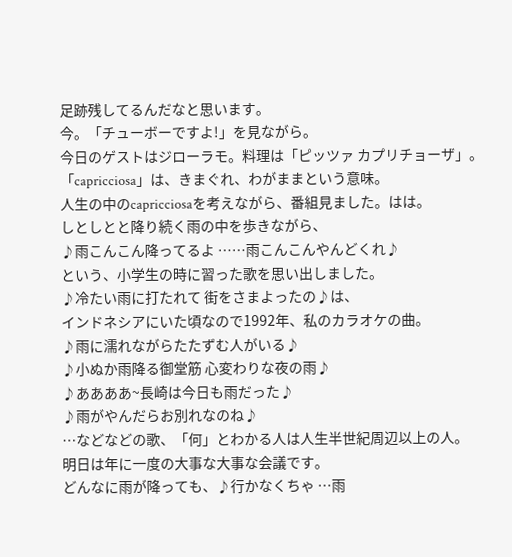足跡残してるんだなと思います。
今。「チューボーですよ!」を見ながら。
今日のゲストはジローラモ。料理は「ピッツァ カプリチョーザ」。
「capricciosa」は、きまぐれ、わがままという意味。
人生の中のcapricciosaを考えながら、番組見ました。はは。
しとしとと降り続く雨の中を歩きながら、
♪雨こんこん降ってるよ ……雨こんこんやんどくれ♪
という、小学生の時に習った歌を思い出しました。
♪冷たい雨に打たれて 街をさまよったの♪は、
インドネシアにいた頃なので1992年、私のカラオケの曲。
♪雨に濡れながらたたずむ人がいる♪
♪小ぬか雨降る御堂筋 心変わりな夜の雨♪
♪ああああ~長崎は今日も雨だった♪
♪雨がやんだらお別れなのね♪
…などなどの歌、「何」とわかる人は人生半世紀周辺以上の人。
明日は年に一度の大事な大事な会議です。
どんなに雨が降っても、♪行かなくちゃ …雨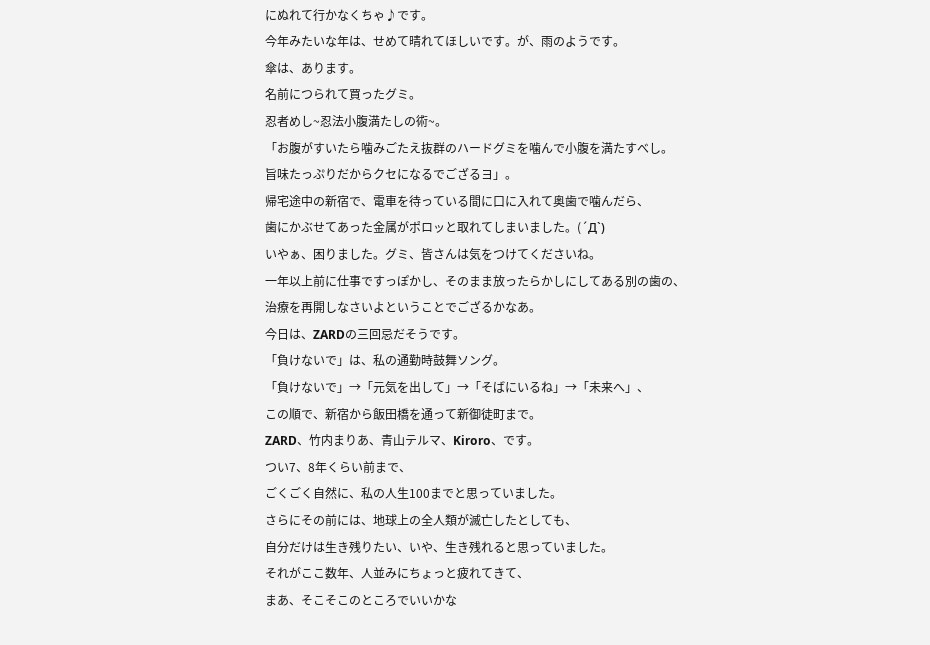にぬれて行かなくちゃ♪です。
今年みたいな年は、せめて晴れてほしいです。が、雨のようです。
傘は、あります。
名前につられて買ったグミ。
忍者めし~忍法小腹満たしの術~。
「お腹がすいたら噛みごたえ抜群のハードグミを噛んで小腹を満たすべし。
旨味たっぷりだからクセになるでござるヨ」。
帰宅途中の新宿で、電車を待っている間に口に入れて奥歯で噛んだら、
歯にかぶせてあった金属がポロッと取れてしまいました。(´Д`)
いやぁ、困りました。グミ、皆さんは気をつけてくださいね。
一年以上前に仕事ですっぽかし、そのまま放ったらかしにしてある別の歯の、
治療を再開しなさいよということでござるかなあ。
今日は、ZARDの三回忌だそうです。
「負けないで」は、私の通勤時鼓舞ソング。
「負けないで」→「元気を出して」→「そばにいるね」→「未来へ」、
この順で、新宿から飯田橋を通って新御徒町まで。
ZARD、竹内まりあ、青山テルマ、Kiroro、です。
つい7、8年くらい前まで、
ごくごく自然に、私の人生100までと思っていました。
さらにその前には、地球上の全人類が滅亡したとしても、
自分だけは生き残りたい、いや、生き残れると思っていました。
それがここ数年、人並みにちょっと疲れてきて、
まあ、そこそこのところでいいかな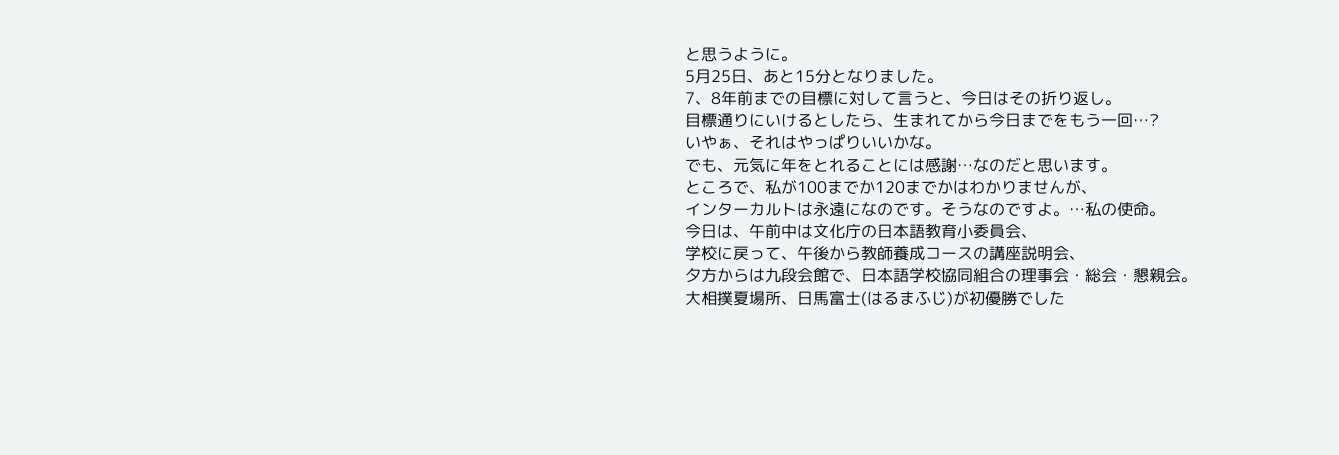と思うように。
5月25日、あと15分となりました。
7、8年前までの目標に対して言うと、今日はその折り返し。
目標通りにいけるとしたら、生まれてから今日までをもう一回…?
いやぁ、それはやっぱりいいかな。
でも、元気に年をとれることには感謝…なのだと思います。
ところで、私が100までか120までかはわかりませんが、
インターカルトは永遠になのです。そうなのですよ。…私の使命。
今日は、午前中は文化庁の日本語教育小委員会、
学校に戻って、午後から教師養成コースの講座説明会、
夕方からは九段会館で、日本語学校協同組合の理事会・総会・懇親会。
大相撲夏場所、日馬富士(はるまふじ)が初優勝でした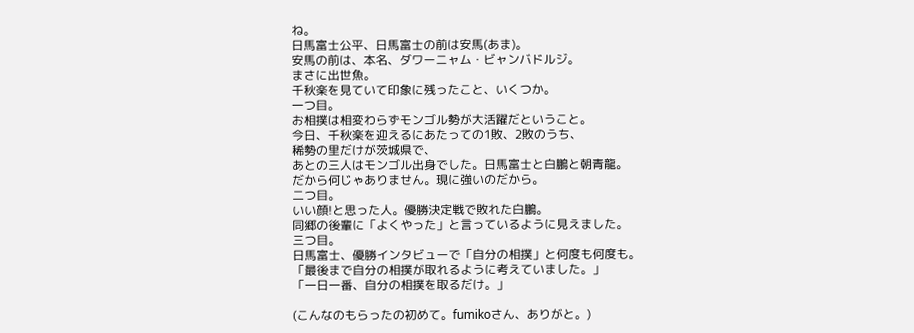ね。
日馬富士公平、日馬富士の前は安馬(あま)。
安馬の前は、本名、ダワーニャム・ビャンバドルジ。
まさに出世魚。
千秋楽を見ていて印象に残ったこと、いくつか。
一つ目。
お相撲は相変わらずモンゴル勢が大活躍だということ。
今日、千秋楽を迎えるにあたっての1敗、2敗のうち、
稀勢の里だけが茨城県で、
あとの三人はモンゴル出身でした。日馬富士と白鵬と朝青龍。
だから何じゃありません。現に強いのだから。
二つ目。
いい顔!と思った人。優勝決定戦で敗れた白鵬。
同郷の後輩に「よくやった」と言っているように見えました。
三つ目。
日馬富士、優勝インタビューで「自分の相撲」と何度も何度も。
「最後まで自分の相撲が取れるように考えていました。」
「一日一番、自分の相撲を取るだけ。」

(こんなのもらったの初めて。fumikoさん、ありがと。)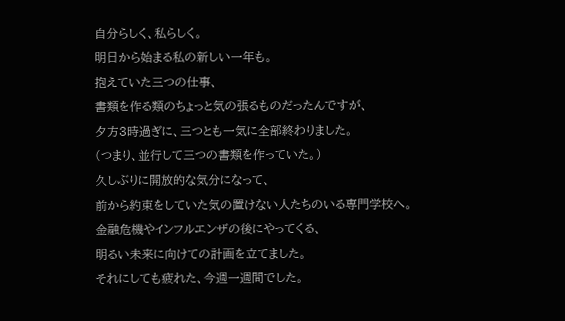自分らしく、私らしく。
明日から始まる私の新しい一年も。
抱えていた三つの仕事、
書類を作る類のちょっと気の張るものだったんですが、
夕方3時過ぎに、三つとも一気に全部終わりました。
(つまり、並行して三つの書類を作っていた。)
久しぶりに開放的な気分になって、
前から約束をしていた気の置けない人たちのいる専門学校へ。
金融危機やインフルエンザの後にやってくる、
明るい未来に向けての計画を立てました。
それにしても疲れた、今週一週間でした。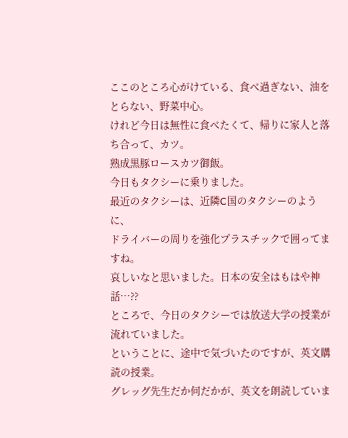ここのところ心がけている、食べ過ぎない、油をとらない、野菜中心。
けれど今日は無性に食べたくて、帰りに家人と落ち合って、カツ。
熟成黒豚ロースカツ御飯。
今日もタクシーに乗りました。
最近のタクシーは、近隣C国のタクシーのように、
ドライバーの周りを強化プラスチックで囲ってますね。
哀しいなと思いました。日本の安全はもはや神話…??
ところで、今日のタクシーでは放送大学の授業が流れていました。
ということに、途中で気づいたのですが、英文購読の授業。
グレッグ先生だか何だかが、英文を朗読していま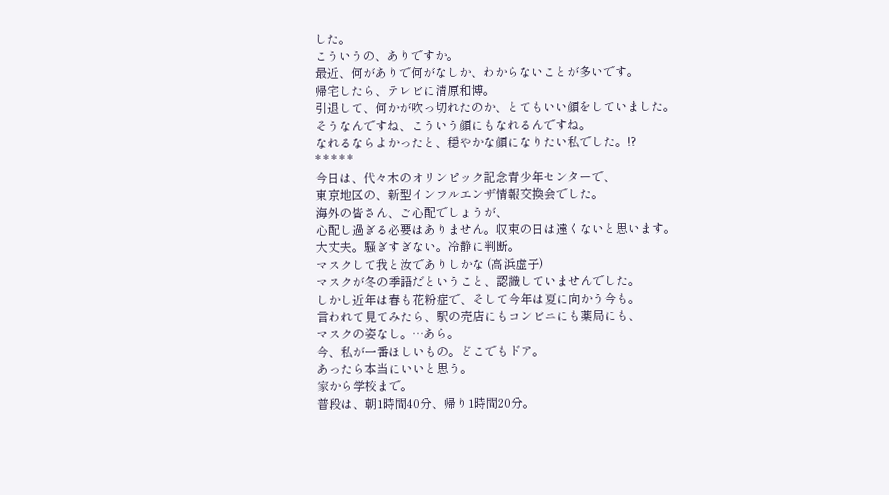した。
こういうの、ありですか。
最近、何がありで何がなしか、わからないことが多いです。
帰宅したら、テレビに清原和博。
引退して、何かが吹っ切れたのか、とてもいい顔をしていました。
そうなんですね、こういう顔にもなれるんですね。
なれるならよかったと、穏やかな顔になりたい私でした。!?
* * * * *
今日は、代々木のオリンピック記念青少年センターで、
東京地区の、新型インフルエンザ情報交換会でした。
海外の皆さん、ご心配でしょうが、
心配し過ぎる必要はありません。収束の日は遠くないと思います。
大丈夫。騒ぎすぎない。冷静に判断。
マスクして我と汝でありしかな (高浜虚子)
マスクが冬の季語だということ、認識していませんでした。
しかし近年は春も花粉症で、そして今年は夏に向かう今も。
言われて見てみたら、駅の売店にもコンビニにも薬局にも、
マスクの姿なし。…あら。
今、私が一番ほしいもの。どこでもドア。
あったら本当にいいと思う。
家から学校まで。
普段は、朝1時間40分、帰り1時間20分。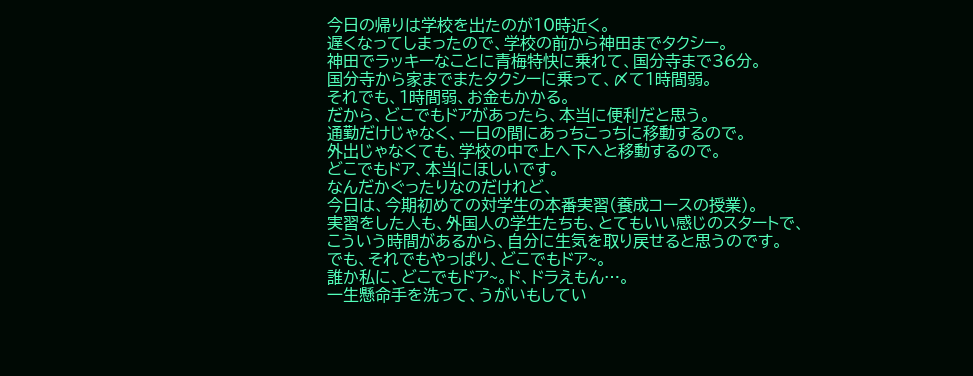今日の帰りは学校を出たのが10時近く。
遅くなってしまったので、学校の前から神田までタクシー。
神田でラッキーなことに青梅特快に乗れて、国分寺まで36分。
国分寺から家までまたタクシーに乗って、〆て1時間弱。
それでも、1時間弱、お金もかかる。
だから、どこでもドアがあったら、本当に便利だと思う。
通勤だけじゃなく、一日の間にあっちこっちに移動するので。
外出じゃなくても、学校の中で上へ下へと移動するので。
どこでもドア、本当にほしいです。
なんだかぐったりなのだけれど、
今日は、今期初めての対学生の本番実習(養成コースの授業)。
実習をした人も、外国人の学生たちも、とてもいい感じのスタートで、
こういう時間があるから、自分に生気を取り戻せると思うのです。
でも、それでもやっぱり、どこでもドア~。
誰か私に、どこでもドア~。ド、ドラえもん…。
一生懸命手を洗って、うがいもしてい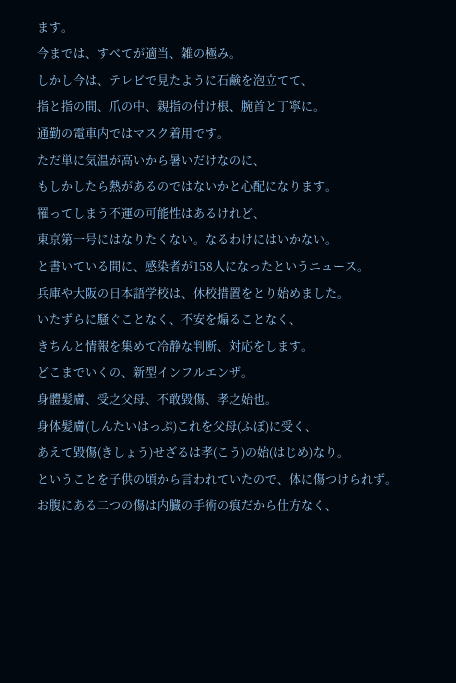ます。
今までは、すべてが適当、雑の極み。
しかし今は、テレビで見たように石鹸を泡立てて、
指と指の間、爪の中、親指の付け根、腕首と丁寧に。
通勤の電車内ではマスク着用です。
ただ単に気温が高いから暑いだけなのに、
もしかしたら熱があるのではないかと心配になります。
罹ってしまう不運の可能性はあるけれど、
東京第一号にはなりたくない。なるわけにはいかない。
と書いている間に、感染者が158人になったというニュース。
兵庫や大阪の日本語学校は、休校措置をとり始めました。
いたずらに騒ぐことなく、不安を煽ることなく、
きちんと情報を集めて冷静な判断、対応をします。
どこまでいくの、新型インフルエンザ。
身體髪膚、受之父母、不敢毀傷、孝之始也。
身体髪膚(しんたいはっぷ)これを父母(ふぼ)に受く、
あえて毀傷(きしょう)せざるは孝(こう)の始(はじめ)なり。
ということを子供の頃から言われていたので、体に傷つけられず。
お腹にある二つの傷は内臓の手術の痕だから仕方なく、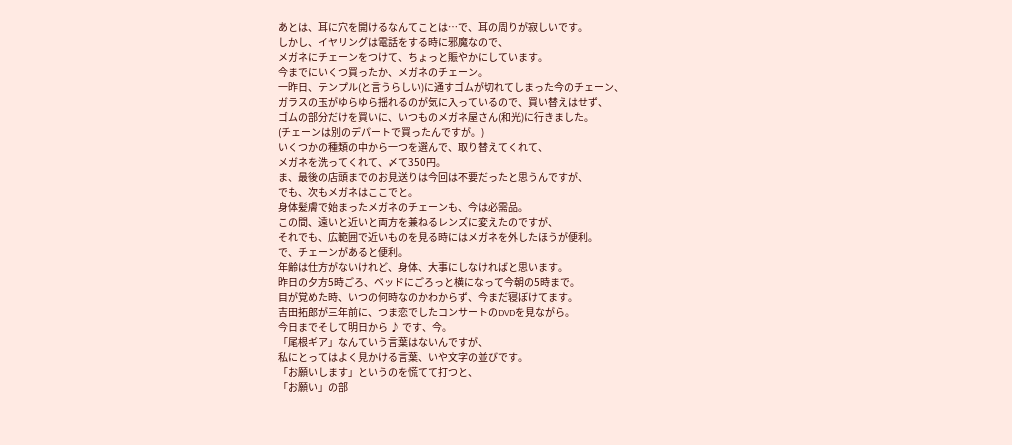あとは、耳に穴を開けるなんてことは…で、耳の周りが寂しいです。
しかし、イヤリングは電話をする時に邪魔なので、
メガネにチェーンをつけて、ちょっと賑やかにしています。
今までにいくつ買ったか、メガネのチェーン。
一昨日、テンプル(と言うらしい)に通すゴムが切れてしまった今のチェーン、
ガラスの玉がゆらゆら揺れるのが気に入っているので、買い替えはせず、
ゴムの部分だけを買いに、いつものメガネ屋さん(和光)に行きました。
(チェーンは別のデパートで買ったんですが。)
いくつかの種類の中から一つを選んで、取り替えてくれて、
メガネを洗ってくれて、〆て350円。
ま、最後の店頭までのお見送りは今回は不要だったと思うんですが、
でも、次もメガネはここでと。
身体髪膚で始まったメガネのチェーンも、今は必需品。
この間、遠いと近いと両方を兼ねるレンズに変えたのですが、
それでも、広範囲で近いものを見る時にはメガネを外したほうが便利。
で、チェーンがあると便利。
年齢は仕方がないけれど、身体、大事にしなければと思います。
昨日の夕方5時ごろ、ベッドにごろっと横になって今朝の5時まで。
目が覚めた時、いつの何時なのかわからず、今まだ寝ぼけてます。
吉田拓郎が三年前に、つま恋でしたコンサートのDVDを見ながら。
今日までそして明日から ♪ です、今。
「尾根ギア」なんていう言葉はないんですが、
私にとってはよく見かける言葉、いや文字の並びです。
「お願いします」というのを慌てて打つと、
「お願い」の部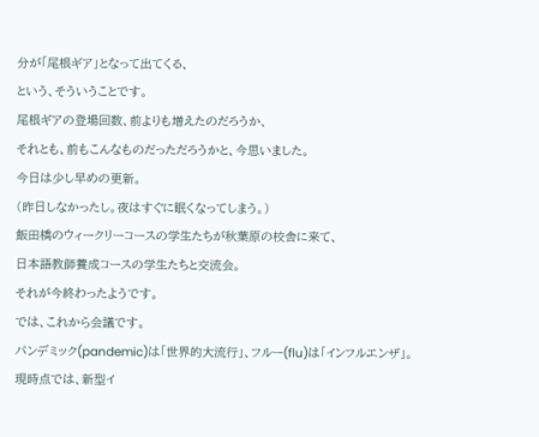分が「尾根ギア」となって出てくる、
という、そういうことです。
尾根ギアの登場回数、前よりも増えたのだろうか、
それとも、前もこんなものだっただろうかと、今思いました。
今日は少し早めの更新。
(昨日しなかったし。夜はすぐに眠くなってしまう。)
飯田橋のウィークリーコースの学生たちが秋葉原の校舎に来て、
日本語教師養成コースの学生たちと交流会。
それが今終わったようです。
では、これから会議です。
パンデミック(pandemic)は「世界的大流行」、フルー(flu)は「インフルエンザ」。
現時点では、新型イ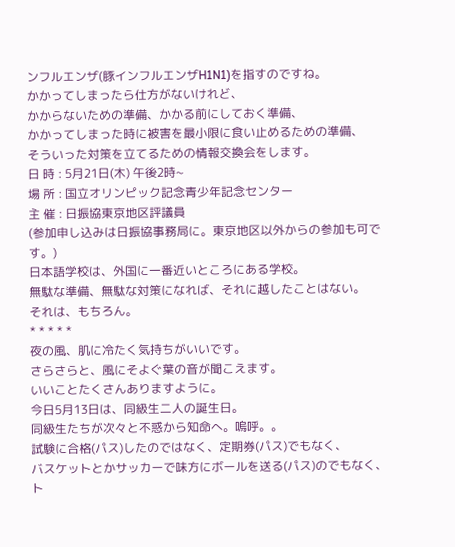ンフルエンザ(豚インフルエンザH1N1)を指すのですね。
かかってしまったら仕方がないけれど、
かからないための準備、かかる前にしておく準備、
かかってしまった時に被害を最小限に食い止めるための準備、
そういった対策を立てるための情報交換会をします。
日 時 : 5月21日(木) 午後2時~
場 所 : 国立オリンピック記念青少年記念センター
主 催 : 日振協東京地区評議員
(参加申し込みは日振協事務局に。東京地区以外からの参加も可です。)
日本語学校は、外国に一番近いところにある学校。
無駄な準備、無駄な対策になれば、それに越したことはない。
それは、もちろん。
* * * * *
夜の風、肌に冷たく気持ちがいいです。
さらさらと、風にそよぐ葉の音が聞こえます。
いいことたくさんありますように。
今日5月13日は、同級生二人の誕生日。
同級生たちが次々と不惑から知命へ。嗚呼。。
試験に合格(パス)したのではなく、定期券(パス)でもなく、
バスケットとかサッカーで味方にボールを送る(パス)のでもなく、
ト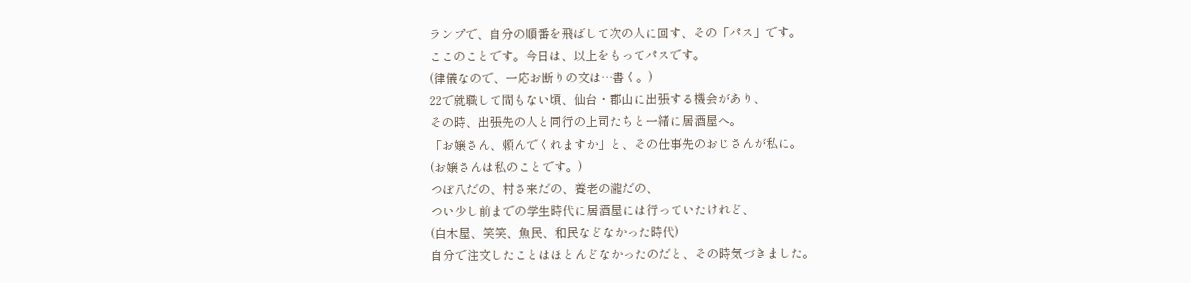ランプで、自分の順番を飛ばして次の人に回す、その「パス」です。
ここのことです。今日は、以上をもってパスです。
(律儀なので、一応お断りの文は…書く。)
22で就職して間もない頃、仙台・郡山に出張する機会があり、
その時、出張先の人と同行の上司たちと一緒に居酒屋へ。
「お嬢さん、頼んでくれますか」と、その仕事先のおじさんが私に。
(お嬢さんは私のことです。)
つぼ八だの、村さ来だの、養老の瀧だの、
つい少し前までの学生時代に居酒屋には行っていたけれど、
(白木屋、笑笑、魚民、和民などなかった時代)
自分で注文したことはほとんどなかったのだと、その時気づきました。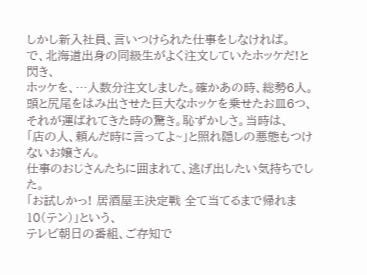しかし新入社員、言いつけられた仕事をしなければ。
で、北海道出身の同級生がよく注文していたホッケだ!と閃き、
ホッケを、…人数分注文しました。確かあの時、総勢6人。
頭と尻尾をはみ出させた巨大なホッケを乗せたお皿6つ、
それが運ばれてきた時の驚き。恥ずかしさ。当時は、
「店の人、頼んだ時に言ってよ~」と照れ隠しの悪態もつけないお嬢さん。
仕事のおじさんたちに囲まれて、逃げ出したい気持ちでした。
「お試しかっ! 居酒屋王決定戦 全て当てるまで帰れま10(テン)」という、
テレビ朝日の番組、ご存知で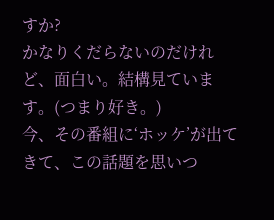すか?
かなりくだらないのだけれど、面白い。結構見ています。(つまり好き。)
今、その番組に‘ホッケ’が出てきて、この話題を思いつ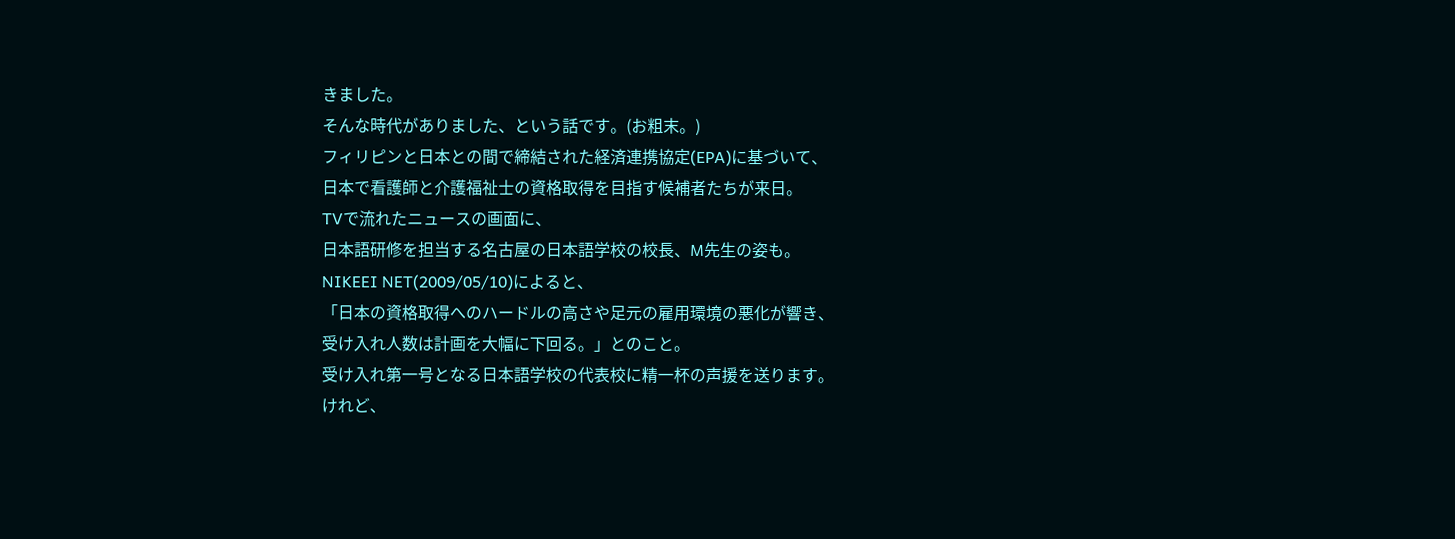きました。
そんな時代がありました、という話です。(お粗末。)
フィリピンと日本との間で締結された経済連携協定(EPA)に基づいて、
日本で看護師と介護福祉士の資格取得を目指す候補者たちが来日。
TVで流れたニュースの画面に、
日本語研修を担当する名古屋の日本語学校の校長、M先生の姿も。
NIKEEI NET(2009/05/10)によると、
「日本の資格取得へのハードルの高さや足元の雇用環境の悪化が響き、
受け入れ人数は計画を大幅に下回る。」とのこと。
受け入れ第一号となる日本語学校の代表校に精一杯の声援を送ります。
けれど、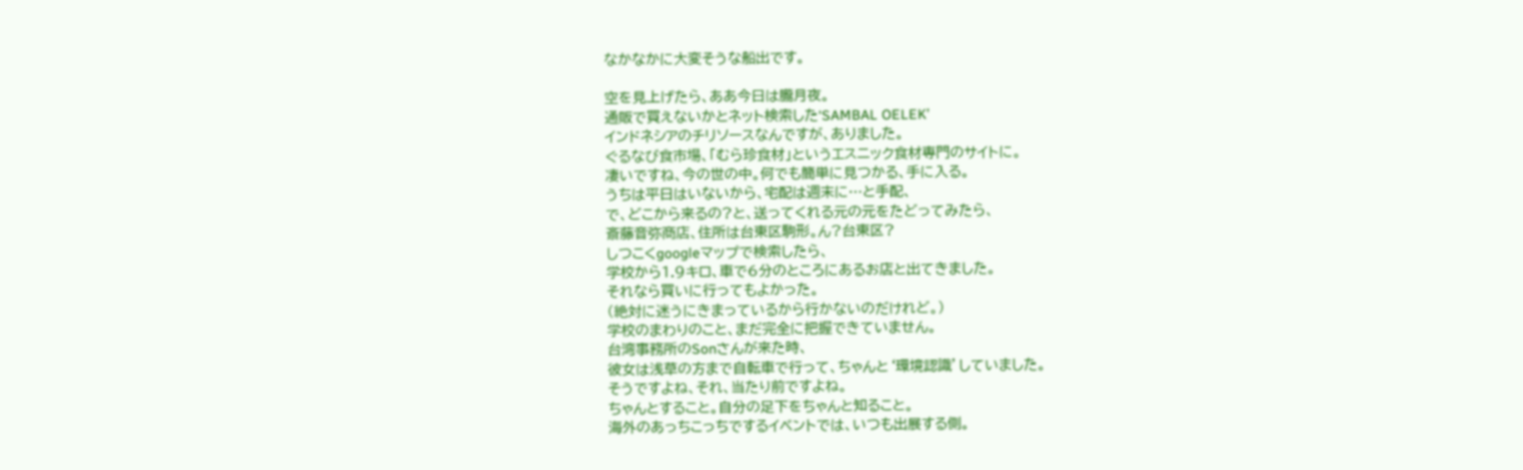なかなかに大変そうな船出です。

空を見上げたら、ああ今日は朧月夜。
通販で買えないかとネット検索した‘SAMBAL OELEK’
インドネシアのチリソースなんですが、ありました。
ぐるなび食市場、「むら珍食材」というエスニック食材専門のサイトに。
凄いですね、今の世の中。何でも簡単に見つかる、手に入る。
うちは平日はいないから、宅配は週末に…と手配、
で、どこから来るの?と、送ってくれる元の元をたどってみたら、
斎藤音弥商店、住所は台東区駒形。ん?台東区?
しつこくgoogleマップで検索したら、
学校から1.9キロ、車で6分のところにあるお店と出てきました。
それなら買いに行ってもよかった。
(絶対に迷うにきまっているから行かないのだけれど。)
学校のまわりのこと、まだ完全に把握できていません。
台湾事務所のSonさんが来た時、
彼女は浅草の方まで自転車で行って、ちゃんと‘環境認識’していました。
そうですよね、それ、当たり前ですよね。
ちゃんとすること。自分の足下をちゃんと知ること。
海外のあっちこっちでするイベントでは、いつも出展する側。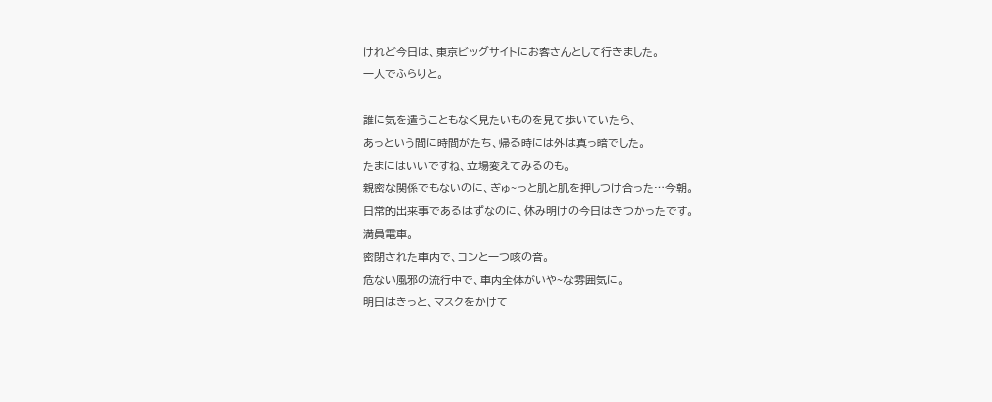けれど今日は、東京ビッグサイトにお客さんとして行きました。
一人でふらりと。

誰に気を遣うこともなく見たいものを見て歩いていたら、
あっという間に時間がたち、帰る時には外は真っ暗でした。
たまにはいいですね、立場変えてみるのも。
親密な関係でもないのに、ぎゅ~っと肌と肌を押しつけ合った…今朝。
日常的出来事であるはずなのに、休み明けの今日はきつかったです。
満員電車。
密閉された車内で、コンと一つ咳の音。
危ない風邪の流行中で、車内全体がいや~な雰囲気に。
明日はきっと、マスクをかけて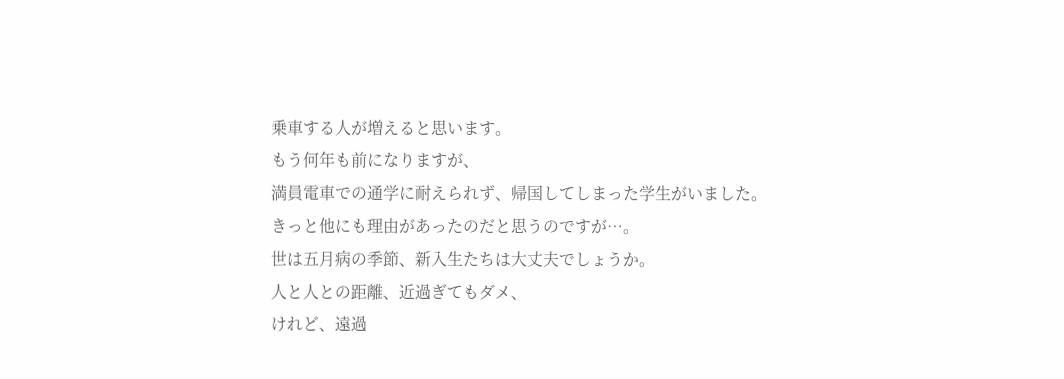乗車する人が増えると思います。
もう何年も前になりますが、
満員電車での通学に耐えられず、帰国してしまった学生がいました。
きっと他にも理由があったのだと思うのですが…。
世は五月病の季節、新入生たちは大丈夫でしょうか。
人と人との距離、近過ぎてもダメ、
けれど、遠過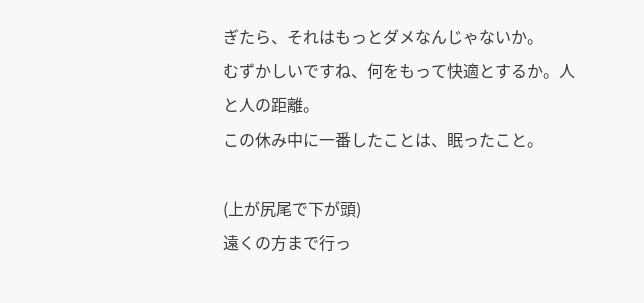ぎたら、それはもっとダメなんじゃないか。
むずかしいですね、何をもって快適とするか。人と人の距離。
この休み中に一番したことは、眠ったこと。

(上が尻尾で下が頭)
遠くの方まで行っ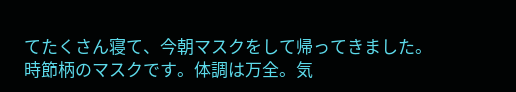てたくさん寝て、今朝マスクをして帰ってきました。
時節柄のマスクです。体調は万全。気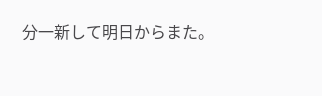分一新して明日からまた。